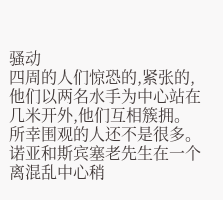骚动
四周的人们惊恐的,紧张的,他们以两名水手为中心站在几米开外,他们互相簇拥。
所幸围观的人还不是很多。
诺亚和斯宾塞老先生在一个离混乱中心稍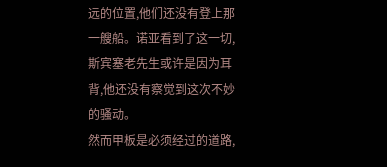远的位置,他们还没有登上那一艘船。诺亚看到了这一切,斯宾塞老先生或许是因为耳背,他还没有察觉到这次不妙的骚动。
然而甲板是必须经过的道路,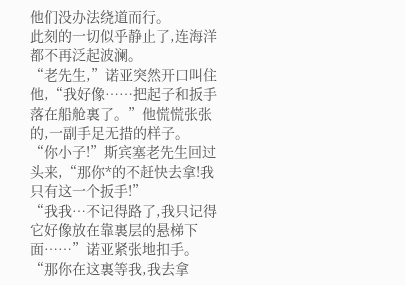他们没办法绕道而行。
此刻的一切似乎静止了,连海洋都不再泛起波澜。
“老先生,”诺亚突然开口叫住他,“我好像……把起子和扳手落在船舱裏了。”他慌慌张张的,一副手足无措的样子。
“你小子!”斯宾塞老先生回过头来,“那你*的不赶快去拿!我只有这一个扳手!”
“我我…不记得路了,我只记得它好像放在靠裏层的悬梯下面……”诺亚紧张地扣手。
“那你在这裏等我,我去拿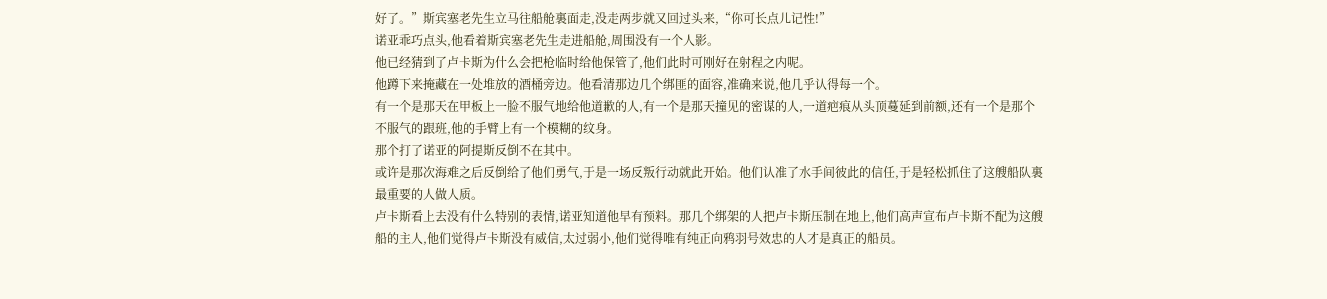好了。”斯宾塞老先生立马往船舱裏面走,没走两步就又回过头来,“你可长点儿记性!”
诺亚乖巧点头,他看着斯宾塞老先生走进船舱,周围没有一个人影。
他已经猜到了卢卡斯为什么会把枪临时给他保管了,他们此时可刚好在射程之内呢。
他蹲下来掩藏在一处堆放的酒桶旁边。他看清那边几个绑匪的面容,准确来说,他几乎认得每一个。
有一个是那天在甲板上一脸不服气地给他道歉的人,有一个是那天撞见的密谋的人,一道疤痕从头顶蔓延到前额,还有一个是那个不服气的跟班,他的手臂上有一个模糊的纹身。
那个打了诺亚的阿提斯反倒不在其中。
或许是那次海难之后反倒给了他们勇气,于是一场反叛行动就此开始。他们认准了水手间彼此的信任,于是轻松抓住了这艘船队裏最重要的人做人质。
卢卡斯看上去没有什么特别的表情,诺亚知道他早有预料。那几个绑架的人把卢卡斯压制在地上,他们高声宣布卢卡斯不配为这艘船的主人,他们觉得卢卡斯没有威信,太过弱小,他们觉得唯有纯正向鸦羽号效忠的人才是真正的船员。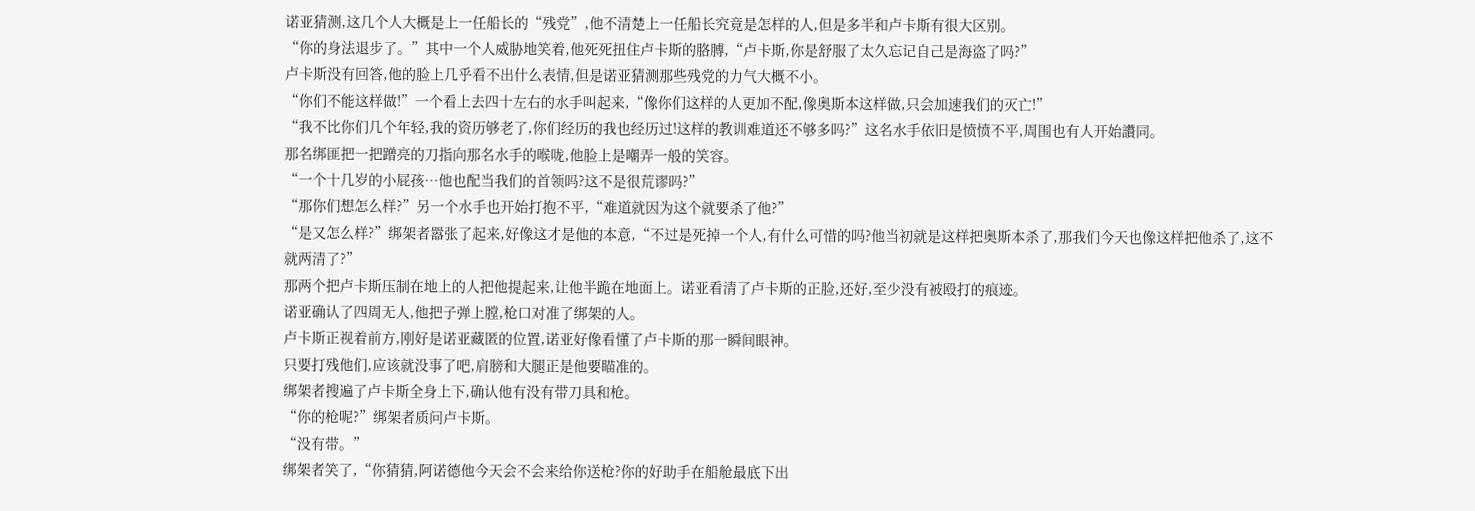诺亚猜测,这几个人大概是上一任船长的“残党”,他不清楚上一任船长究竟是怎样的人,但是多半和卢卡斯有很大区别。
“你的身法退步了。”其中一个人威胁地笑着,他死死扭住卢卡斯的胳膊,“卢卡斯,你是舒服了太久忘记自己是海盗了吗?”
卢卡斯没有回答,他的脸上几乎看不出什么表情,但是诺亚猜测那些残党的力气大概不小。
“你们不能这样做!”一个看上去四十左右的水手叫起来,“像你们这样的人更加不配,像奥斯本这样做,只会加速我们的灭亡!”
“我不比你们几个年轻,我的资历够老了,你们经历的我也经历过!这样的教训难道还不够多吗?”这名水手依旧是愤愤不平,周围也有人开始讚同。
那名绑匪把一把蹭亮的刀指向那名水手的喉咙,他脸上是嘲弄一般的笑容。
“一个十几岁的小屁孩…他也配当我们的首领吗?这不是很荒谬吗?”
“那你们想怎么样?”另一个水手也开始打抱不平,“难道就因为这个就要杀了他?”
“是又怎么样?”绑架者嚣张了起来,好像这才是他的本意,“不过是死掉一个人,有什么可惜的吗?他当初就是这样把奥斯本杀了,那我们今天也像这样把他杀了,这不就两清了?”
那两个把卢卡斯压制在地上的人把他提起来,让他半跪在地面上。诺亚看清了卢卡斯的正脸,还好,至少没有被殴打的痕迹。
诺亚确认了四周无人,他把子弹上膛,枪口对准了绑架的人。
卢卡斯正视着前方,刚好是诺亚藏匿的位置,诺亚好像看懂了卢卡斯的那一瞬间眼神。
只要打残他们,应该就没事了吧,肩膀和大腿正是他要瞄准的。
绑架者搜遍了卢卡斯全身上下,确认他有没有带刀具和枪。
“你的枪呢?”绑架者质问卢卡斯。
“没有带。”
绑架者笑了,“你猜猜,阿诺德他今天会不会来给你送枪?你的好助手在船舱最底下出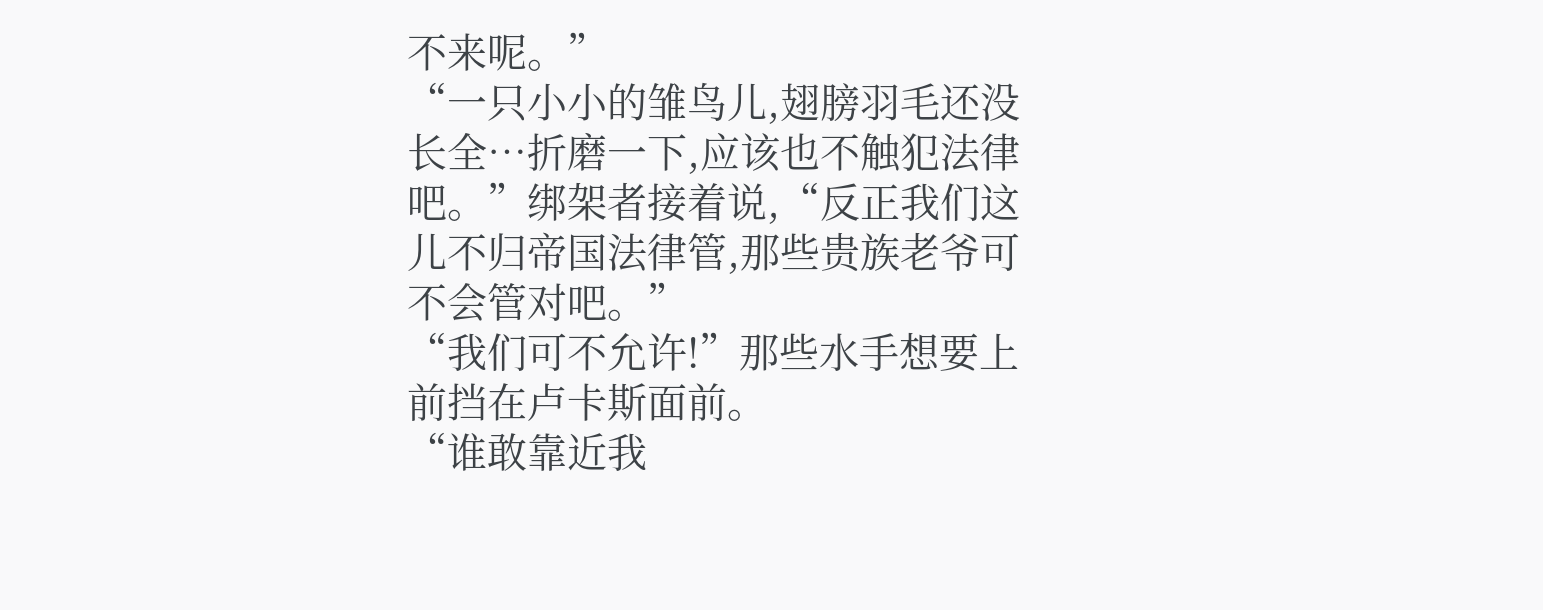不来呢。”
“一只小小的雏鸟儿,翅膀羽毛还没长全…折磨一下,应该也不触犯法律吧。”绑架者接着说,“反正我们这儿不归帝国法律管,那些贵族老爷可不会管对吧。”
“我们可不允许!”那些水手想要上前挡在卢卡斯面前。
“谁敢靠近我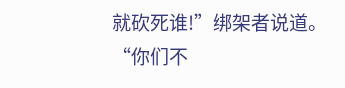就砍死谁!”绑架者说道。
“你们不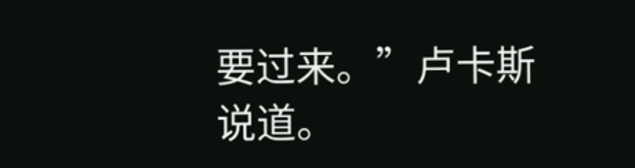要过来。”卢卡斯说道。